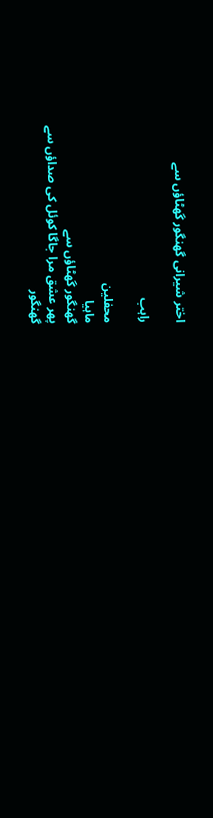اختر شیرانی گھنگور گھٹاؤں سے

راہب

محفلین
ماہیا
گھنگور گھٹاؤں سے
پھر عشق مرا جاگا کوئل کی صداؤں سے
گھنگور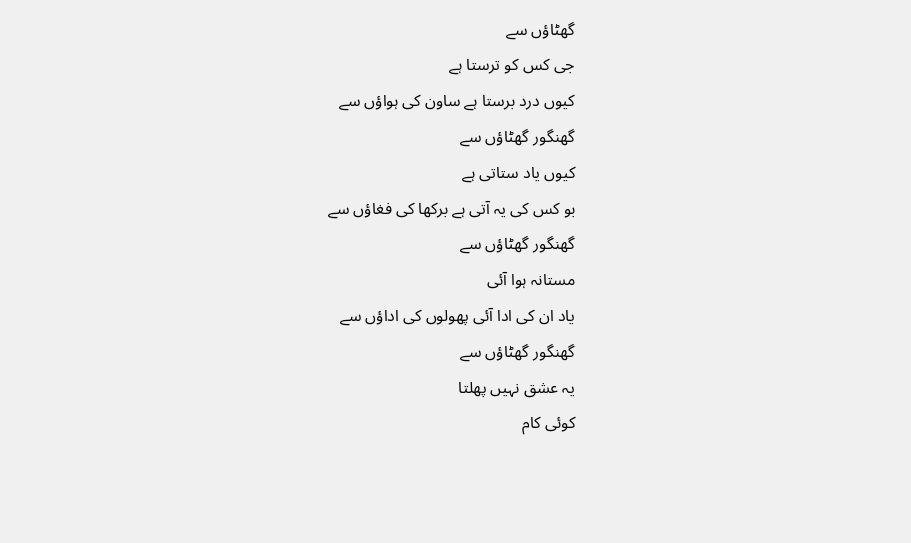گھٹاؤں سے
جی کس کو ترستا ہے
کیوں درد برستا ہے ساون کی ہواؤں سے
گھنگور گھٹاؤں سے
کیوں یاد ستاتی ہے
بو کس کی یہ آتی ہے برکھا کی فغاؤں سے
گھنگور گھٹاؤں سے
مستانہ ہوا آئی
یاد ان کی ادا آئی پھولوں کی اداؤں سے
گھنگور گھٹاؤں سے
یہ عشق نہیں پھلتا
کوئی کام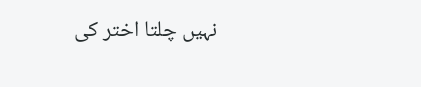نہیں چلتا اختر کی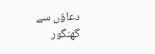دعاؤں سے
گھنگور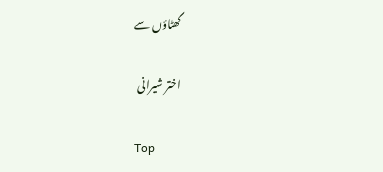گھٹاؤں سے

اختر شیرانی

Top